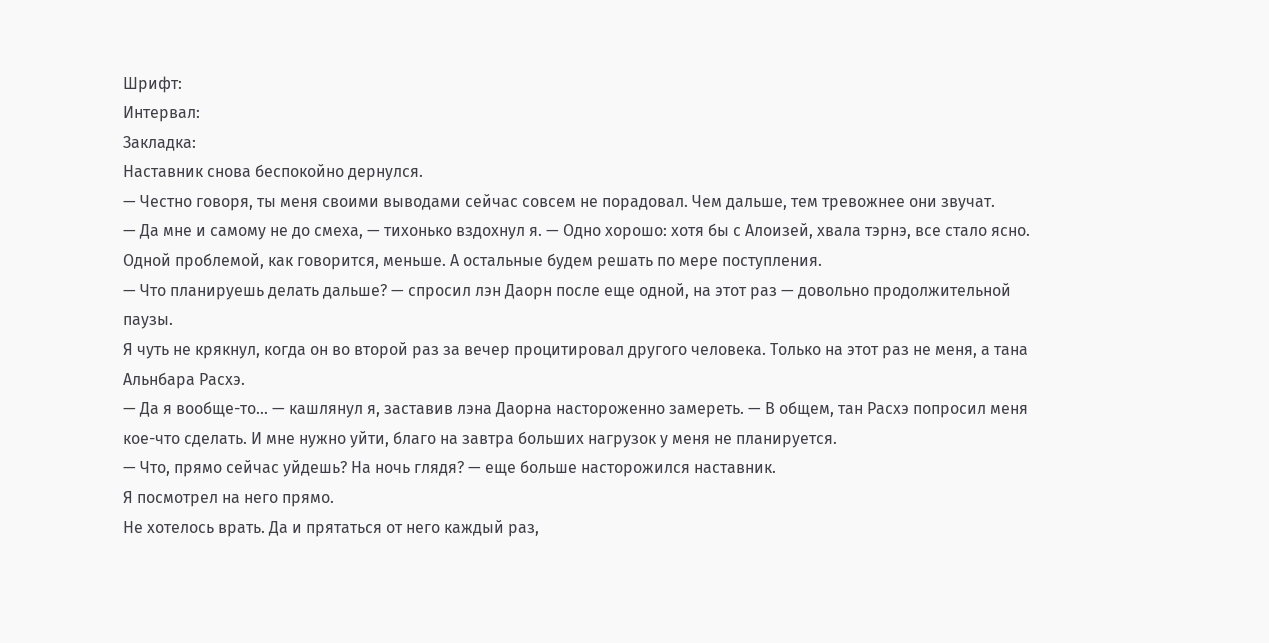Шрифт:
Интервал:
Закладка:
Наставник снова беспокойно дернулся.
— Честно говоря, ты меня своими выводами сейчас совсем не порадовал. Чем дальше, тем тревожнее они звучат.
— Да мне и самому не до смеха, — тихонько вздохнул я. — Одно хорошо: хотя бы с Алоизей, хвала тэрнэ, все стало ясно. Одной проблемой, как говорится, меньше. А остальные будем решать по мере поступления.
— Что планируешь делать дальше? — спросил лэн Даорн после еще одной, на этот раз — довольно продолжительной паузы.
Я чуть не крякнул, когда он во второй раз за вечер процитировал другого человека. Только на этот раз не меня, а тана Альнбара Расхэ.
— Да я вообще-то… — кашлянул я, заставив лэна Даорна настороженно замереть. — В общем, тан Расхэ попросил меня кое-что сделать. И мне нужно уйти, благо на завтра больших нагрузок у меня не планируется.
— Что, прямо сейчас уйдешь? На ночь глядя? — еще больше насторожился наставник.
Я посмотрел на него прямо.
Не хотелось врать. Да и прятаться от него каждый раз,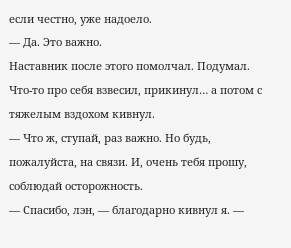если честно, уже надоело.
— Да. Это важно.
Наставник после этого помолчал. Подумал. Что-то про себя взвесил, прикинул… а потом с тяжелым вздохом кивнул.
— Что ж, ступай, раз важно. Но будь, пожалуйста, на связи. И, очень тебя прошу, соблюдай осторожность.
— Спасибо, лэн, — благодарно кивнул я. —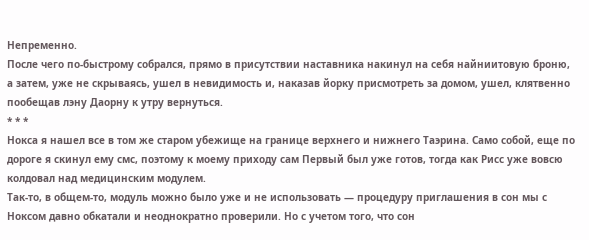Непременно.
После чего по-быстрому собрался, прямо в присутствии наставника накинул на себя найниитовую броню, а затем, уже не скрываясь, ушел в невидимость и, наказав йорку присмотреть за домом, ушел, клятвенно пообещав лэну Даорну к утру вернуться.
* * *
Нокса я нашел все в том же старом убежище на границе верхнего и нижнего Таэрина. Само собой, еще по дороге я скинул ему смс, поэтому к моему приходу сам Первый был уже готов, тогда как Рисс уже вовсю колдовал над медицинским модулем.
Так-то, в общем-то, модуль можно было уже и не использовать — процедуру приглашения в сон мы с Ноксом давно обкатали и неоднократно проверили. Но с учетом того, что сон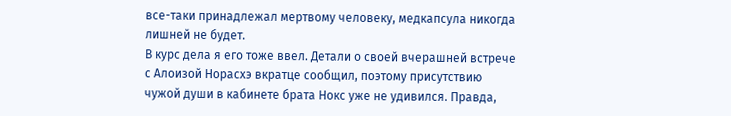все-таки принадлежал мертвому человеку, медкапсула никогда лишней не будет.
В курс дела я его тоже ввел. Детали о своей вчерашней встрече с Алоизой Норасхэ вкратце сообщил, поэтому присутствию чужой души в кабинете брата Нокс уже не удивился. Правда,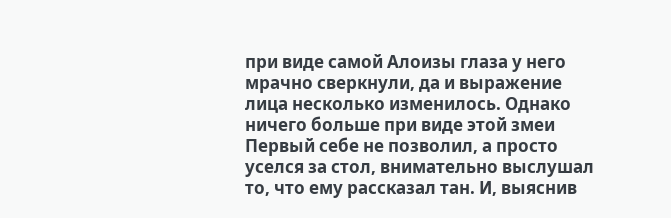при виде самой Алоизы глаза у него мрачно сверкнули, да и выражение лица несколько изменилось. Однако ничего больше при виде этой змеи Первый себе не позволил, а просто уселся за стол, внимательно выслушал то, что ему рассказал тан. И, выяснив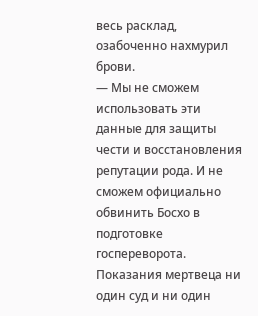весь расклад, озабоченно нахмурил брови.
— Мы не сможем использовать эти данные для защиты чести и восстановления репутации рода. И не сможем официально обвинить Босхо в подготовке госпереворота. Показания мертвеца ни один суд и ни один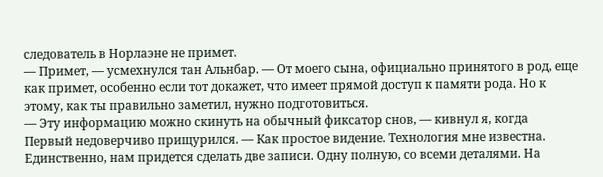следователь в Норлаэне не примет.
— Примет, — усмехнулся тан Альнбар. — От моего сына, официально принятого в род, еще как примет, особенно если тот докажет, что имеет прямой доступ к памяти рода. Но к этому, как ты правильно заметил, нужно подготовиться.
— Эту информацию можно скинуть на обычный фиксатор снов, — кивнул я, когда Первый недоверчиво прищурился. — Как простое видение. Технология мне известна. Единственно, нам придется сделать две записи. Одну полную, со всеми деталями. На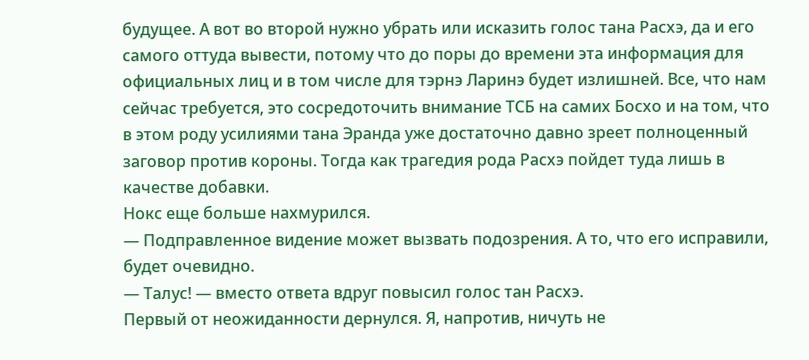будущее. А вот во второй нужно убрать или исказить голос тана Расхэ, да и его самого оттуда вывести, потому что до поры до времени эта информация для официальных лиц и в том числе для тэрнэ Ларинэ будет излишней. Все, что нам сейчас требуется, это сосредоточить внимание ТСБ на самих Босхо и на том, что в этом роду усилиями тана Эранда уже достаточно давно зреет полноценный заговор против короны. Тогда как трагедия рода Расхэ пойдет туда лишь в качестве добавки.
Нокс еще больше нахмурился.
— Подправленное видение может вызвать подозрения. А то, что его исправили, будет очевидно.
— Талус! — вместо ответа вдруг повысил голос тан Расхэ.
Первый от неожиданности дернулся. Я, напротив, ничуть не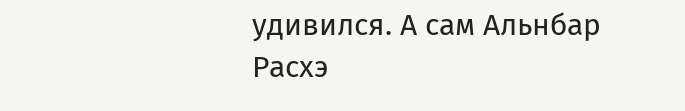удивился. А сам Альнбар Расхэ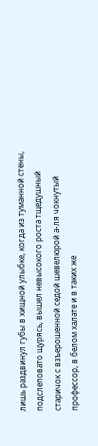лишь раздвинул губы в хищной улыбке, когда из туманной стены, подслеповато щурясь, вышел невысокого роста тщедушный старичок с взъерошенной седой шевелюрой а-ля чокнутый профессор, в белом халате и в таких же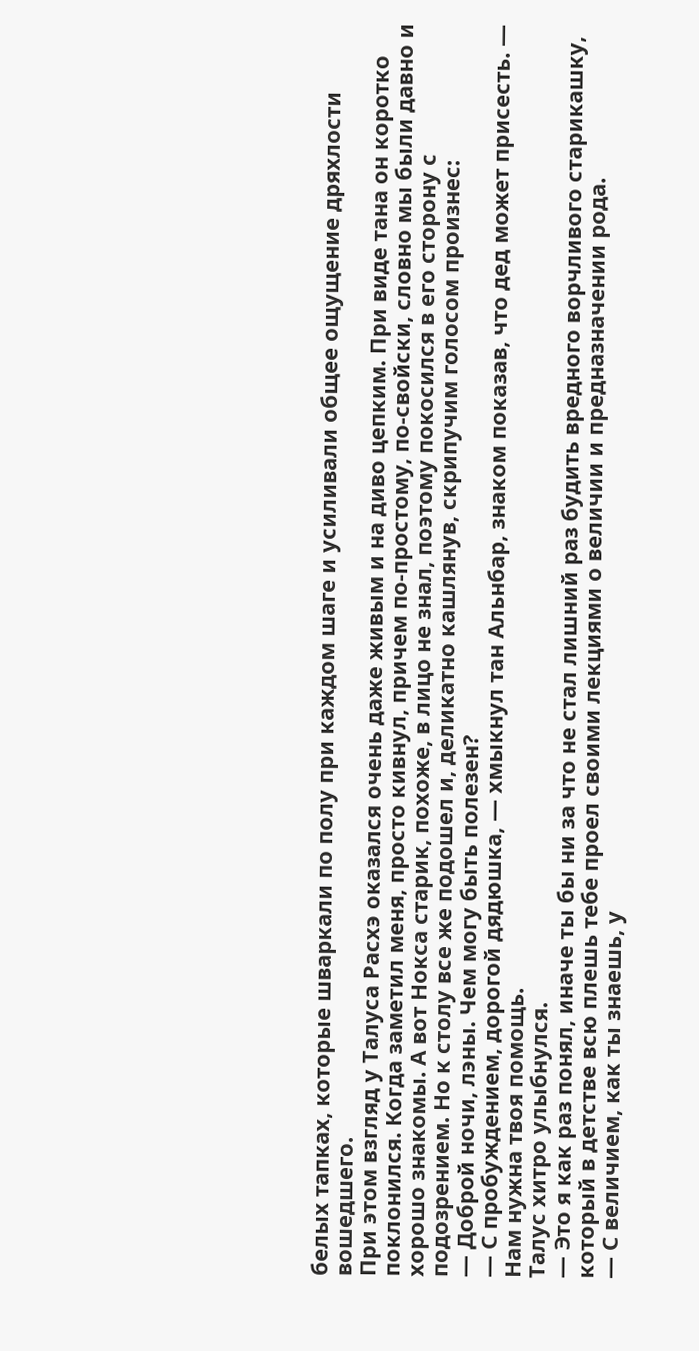белых тапках, которые шваркали по полу при каждом шаге и усиливали общее ощущение дряхлости вошедшего.
При этом взгляд у Талуса Расхэ оказался очень даже живым и на диво цепким. При виде тана он коротко поклонился. Когда заметил меня, просто кивнул, причем по-простому, по-свойски, словно мы были давно и хорошо знакомы. А вот Нокса старик, похоже, в лицо не знал, поэтому покосился в его сторону с подозрением. Но к столу все же подошел и, деликатно кашлянув, скрипучим голосом произнес:
— Доброй ночи, лэны. Чем могу быть полезен?
— С пробуждением, дорогой дядюшка, — хмыкнул тан Альнбар, знаком показав, что дед может присесть. — Нам нужна твоя помощь.
Талус хитро улыбнулся.
— Это я как раз понял, иначе ты бы ни за что не стал лишний раз будить вредного ворчливого старикашку, который в детстве всю плешь тебе проел своими лекциями о величии и предназначении рода.
— С величием, как ты знаешь, у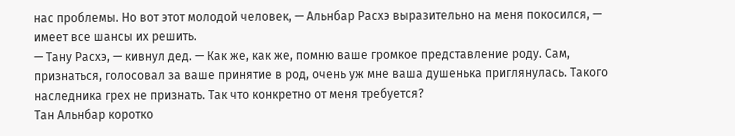нас проблемы. Но вот этот молодой человек, — Альнбар Расхэ выразительно на меня покосился, — имеет все шансы их решить.
— Тану Расхэ, — кивнул дед. — Как же, как же, помню ваше громкое представление роду. Сам, признаться, голосовал за ваше принятие в род, очень уж мне ваша душенька приглянулась. Такого наследника грех не признать. Так что конкретно от меня требуется?
Тан Альнбар коротко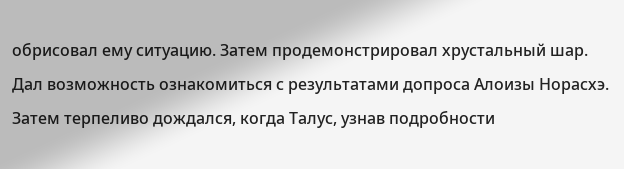обрисовал ему ситуацию. Затем продемонстрировал хрустальный шар. Дал возможность ознакомиться с результатами допроса Алоизы Норасхэ. Затем терпеливо дождался, когда Талус, узнав подробности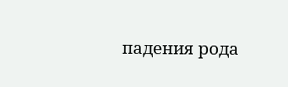падения рода